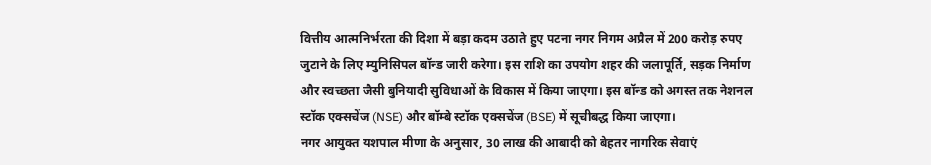वित्तीय आत्मनिर्भरता की दिशा में बड़ा कदम उठाते हुए पटना नगर निगम अप्रैल में 200 करोड़ रुपए जुटाने के लिए म्युनिसिपल बॉन्ड जारी करेगा। इस राशि का उपयोग शहर की जलापूर्ति, सड़क निर्माण और स्वच्छता जैसी बुनियादी सुविधाओं के विकास में किया जाएगा। इस बॉन्ड को अगस्त तक नेशनल स्टॉक एक्सचेंज (NSE) और बॉम्बे स्टॉक एक्सचेंज (BSE) में सूचीबद्ध किया जाएगा।
नगर आयुक्त यशपाल मीणा के अनुसार, 30 लाख की आबादी को बेहतर नागरिक सेवाएं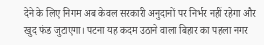देने के लिए निगम अब केवल सरकारी अनुदानों पर निर्भर नहीं रहेगा और खुद फंड जुटाएगा। पटना यह कदम उठाने वाला बिहार का पहला नगर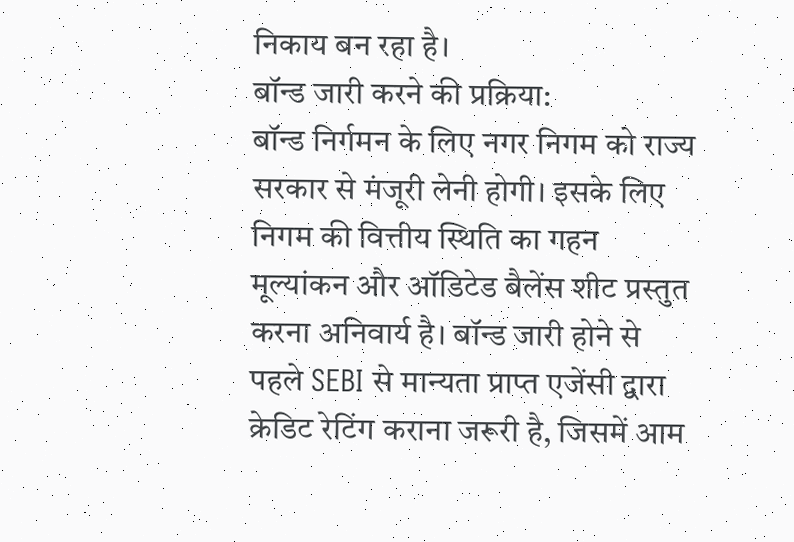निकाय बन रहा है।
बॉन्ड जारी करने की प्रक्रिया:
बॉन्ड निर्गमन के लिए नगर निगम को राज्य सरकार से मंजूरी लेनी होगी। इसके लिए निगम की वित्तीय स्थिति का गहन मूल्यांकन और ऑडिटेड बैलेंस शीट प्रस्तुत करना अनिवार्य है। बॉन्ड जारी होने से पहले SEBI से मान्यता प्राप्त एजेंसी द्वारा क्रेडिट रेटिंग कराना जरूरी है, जिसमें आम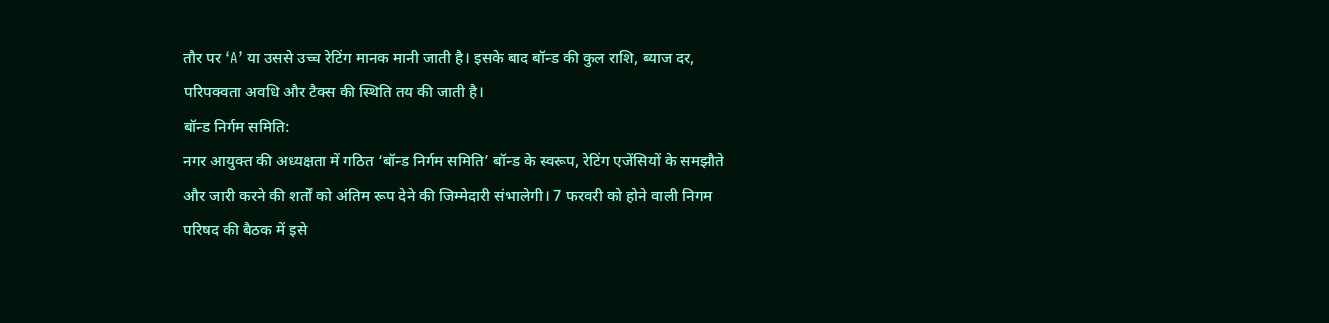तौर पर ‘A’ या उससे उच्च रेटिंग मानक मानी जाती है। इसके बाद बॉन्ड की कुल राशि, ब्याज दर, परिपक्वता अवधि और टैक्स की स्थिति तय की जाती है।
बॉन्ड निर्गम समिति:
नगर आयुक्त की अध्यक्षता में गठित ‘बॉन्ड निर्गम समिति’ बॉन्ड के स्वरूप, रेटिंग एजेंसियों के समझौते और जारी करने की शर्तों को अंतिम रूप देने की जिम्मेदारी संभालेगी। 7 फरवरी को होने वाली निगम परिषद की बैठक में इसे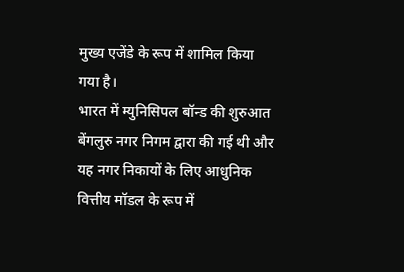मुख्य एजेंडे के रूप में शामिल किया गया है।
भारत में म्युनिसिपल बॉन्ड की शुरुआत बेंगलुरु नगर निगम द्वारा की गई थी और यह नगर निकायों के लिए आधुनिक वित्तीय मॉडल के रूप में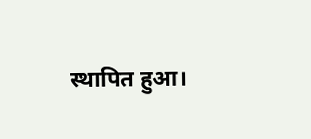स्थापित हुआ।